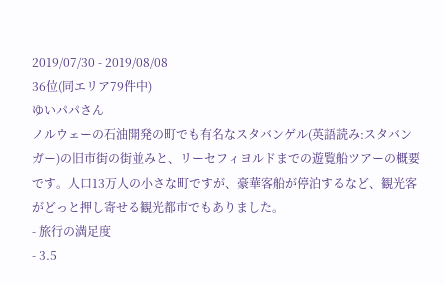2019/07/30 - 2019/08/08
36位(同エリア79件中)
ゆいパパさん
ノルウェーの石油開発の町でも有名なスタバンゲル(英語読み:スタバンガー)の旧市街の街並みと、リーセフィヨルドまでの遊覧船ツアーの概要です。人口13万人の小さな町ですが、豪華客船が停泊するなど、観光客がどっと押し寄せる観光都市でもありました。
- 旅行の満足度
- 3.5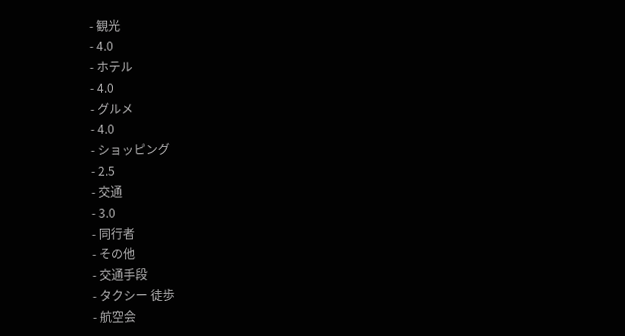- 観光
- 4.0
- ホテル
- 4.0
- グルメ
- 4.0
- ショッピング
- 2.5
- 交通
- 3.0
- 同行者
- その他
- 交通手段
- タクシー 徒歩
- 航空会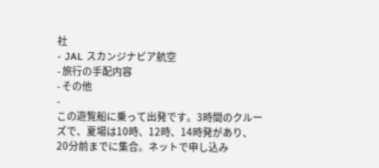社
- JAL スカンジナビア航空
- 旅行の手配内容
- その他
-
この遊覧船に乗って出発です。3時間のクルーズで、夏場は10時、12時、14時発があり、20分前までに集合。ネットで申し込み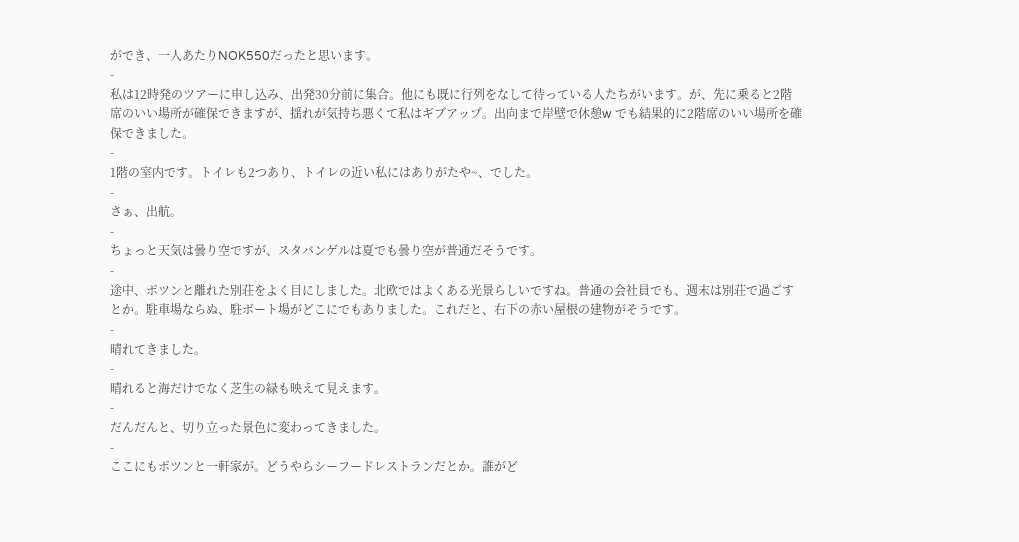ができ、一人あたりNOK550だったと思います。
-
私は12時発のツアーに申し込み、出発30分前に集合。他にも既に行列をなして待っている人たちがいます。が、先に乗ると2階席のいい場所が確保できますが、揺れが気持ち悪くて私はギブアップ。出向まで岸壁で休憩w でも結果的に2階席のいい場所を確保できました。
-
1階の室内です。トイレも2つあり、トイレの近い私にはありがたや~、でした。
-
さぁ、出航。
-
ちょっと天気は曇り空ですが、スタバンゲルは夏でも曇り空が普通だそうです。
-
途中、ポツンと離れた別荘をよく目にしました。北欧ではよくある光景らしいですね。普通の会社員でも、週末は別荘で過ごすとか。駐車場ならぬ、駐ボート場がどこにでもありました。これだと、右下の赤い屋根の建物がそうです。
-
晴れてきました。
-
晴れると海だけでなく芝生の緑も映えて見えます。
-
だんだんと、切り立った景色に変わってきました。
-
ここにもポツンと一軒家が。どうやらシーフードレストランだとか。誰がど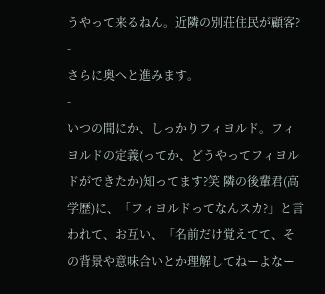うやって来るねん。近隣の別荘住民が顧客?
-
さらに奥へと進みます。
-
いつの間にか、しっかりフィヨルド。フィヨルドの定義(ってか、どうやってフィヨルドができたか)知ってます?笑 隣の後輩君(高学歴)に、「フィヨルドってなんスカ?」と言われて、お互い、「名前だけ覚えてて、その背景や意味合いとか理解してねーよなー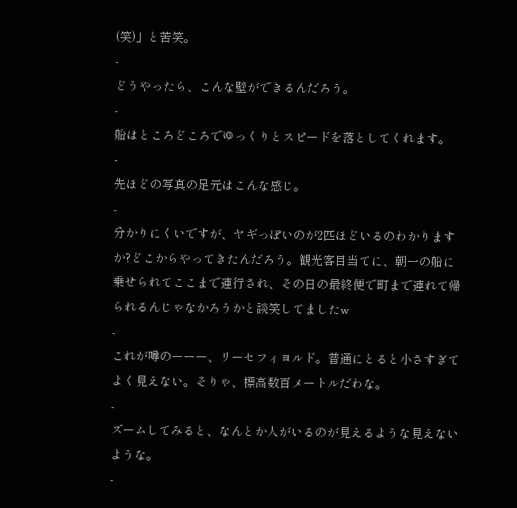(笑)」と苦笑。
-
どうやったら、こんな壁ができるんだろう。
-
船はところどころでゆっくりとスピードを落としてくれます。
-
先ほどの写真の足元はこんな感じ。
-
分かりにくいですが、ヤギっぽいのが2匹ほどいるのわかりますか?どこからやってきたんだろう。観光客目当てに、朝一の船に乗せられてここまで連行され、その日の最終便で町まで連れて帰られるんじゃなかろうかと談笑してましたw
-
これが噂のーーー、リーセフィヨルド。普通にとると小さすぎてよく見えない。そりゃ、標高数百メートルだわな。
-
ズームしてみると、なんとか人がいるのが見えるような見えないような。
-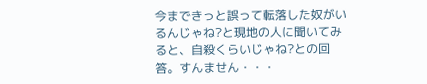今まできっと誤って転落した奴がいるんじゃね?と現地の人に聞いてみると、自殺くらいじゃね?との回答。すんません・・・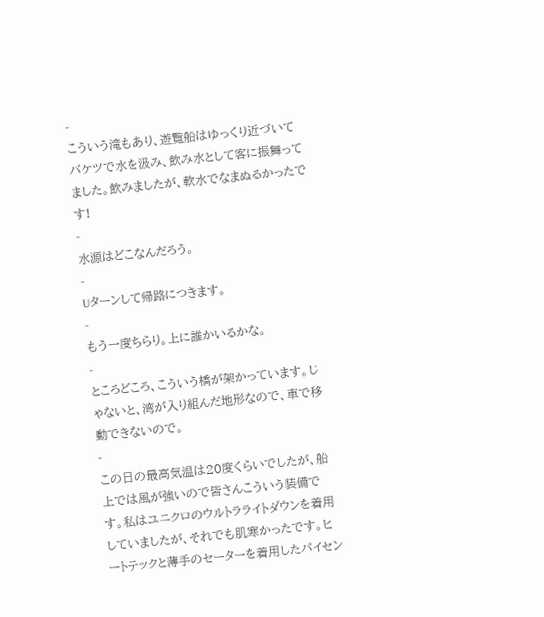-
こういう滝もあり、遊覧船はゆっくり近づいてバケツで水を汲み、飲み水として客に振舞ってました。飲みましたが、軟水でなまぬるかったです!
-
水源はどこなんだろう。
-
Uターンして帰路につきます。
-
もう一度ちらり。上に誰かいるかな。
-
ところどころ、こういう橋が架かっています。じゃないと、湾が入り組んだ地形なので、車で移動できないので。
-
この日の最高気温は20度くらいでしたが、船上では風が強いので皆さんこういう装備です。私はユニクロのウルトラライトダウンを着用していましたが、それでも肌寒かったです。ヒートテックと薄手のセーターを着用したパイセン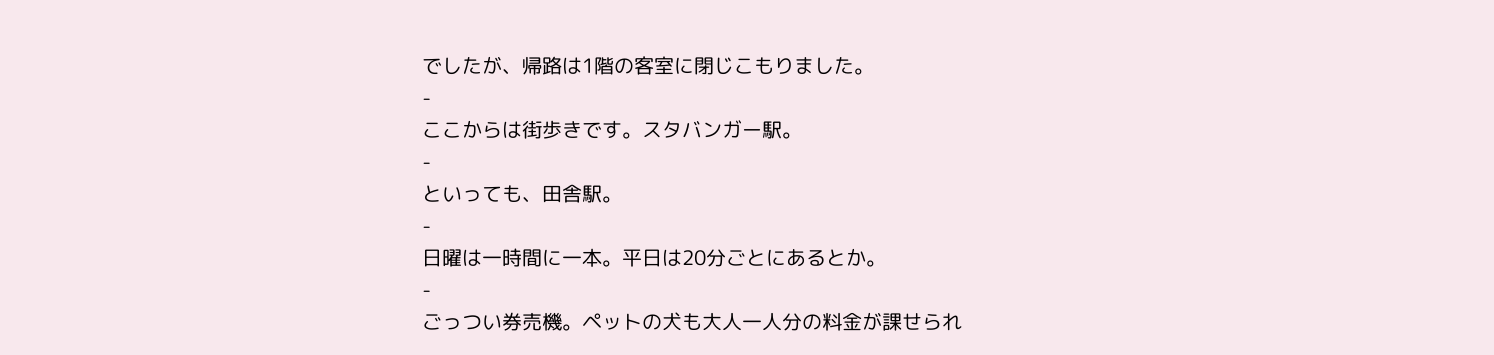でしたが、帰路は1階の客室に閉じこもりました。
-
ここからは街歩きです。スタバンガー駅。
-
といっても、田舎駅。
-
日曜は一時間に一本。平日は20分ごとにあるとか。
-
ごっつい券売機。ペットの犬も大人一人分の料金が課せられ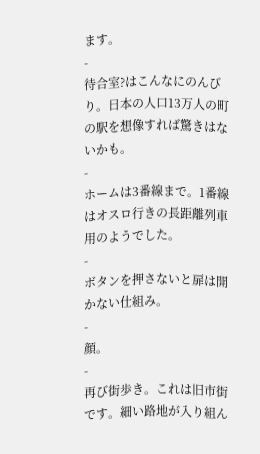ます。
-
待合室?はこんなにのんびり。日本の人口13万人の町の駅を想像すれば驚きはないかも。
-
ホームは3番線まで。1番線はオスロ行きの長距離列車用のようでした。
-
ボタンを押さないと扉は開かない仕組み。
-
顔。
-
再び街歩き。これは旧市街です。細い路地が入り組ん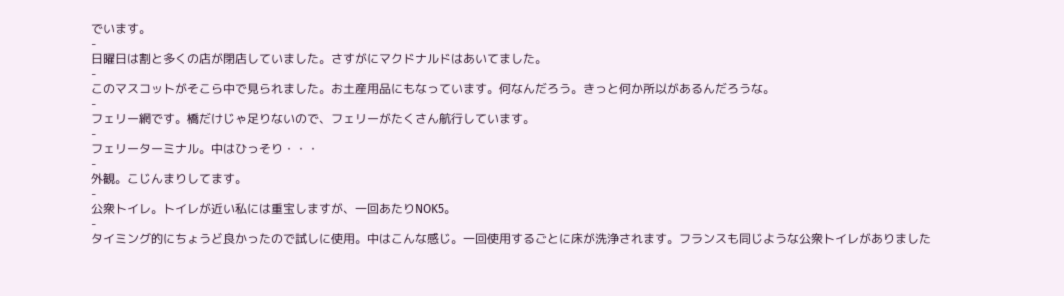でいます。
-
日曜日は割と多くの店が閉店していました。さすがにマクドナルドはあいてました。
-
このマスコットがそこら中で見られました。お土産用品にもなっています。何なんだろう。きっと何か所以があるんだろうな。
-
フェリー網です。橋だけじゃ足りないので、フェリーがたくさん航行しています。
-
フェリーターミナル。中はひっそり・・・
-
外観。こじんまりしてます。
-
公衆トイレ。トイレが近い私には重宝しますが、一回あたりNOK5。
-
タイミング的にちょうど良かったので試しに使用。中はこんな感じ。一回使用するごとに床が洗浄されます。フランスも同じような公衆トイレがありました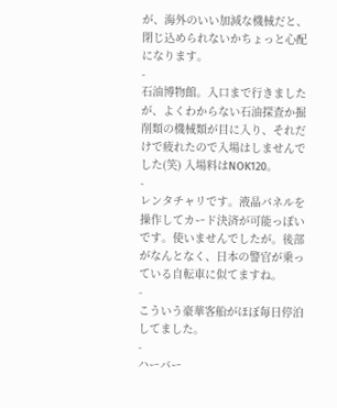が、海外のいい加減な機械だと、閉じ込められないかちょっと心配になります。
-
石油博物館。入口まで行きましたが、よくわからない石油探査か掘削類の機械類が目に入り、それだけで疲れたので入場はしませんでした(笑) 入場料はNOK120。
-
レンタチャリです。液晶パネルを操作してカード決済が可能っぽいです。使いませんでしたが。後部がなんとなく、日本の警官が乗っている自転車に似てますね。
-
こういう豪華客船がほぼ毎日停泊してました。
-
ハーバー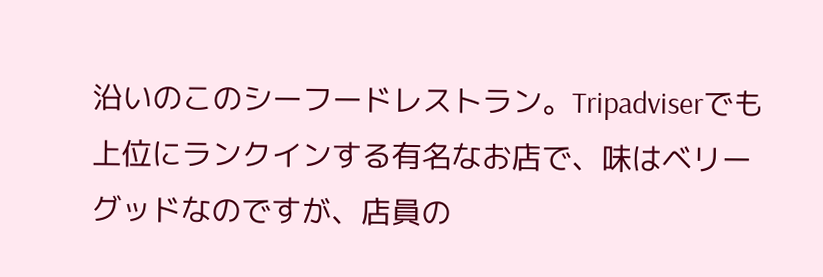沿いのこのシーフードレストラン。Tripadviserでも上位にランクインする有名なお店で、味はベリーグッドなのですが、店員の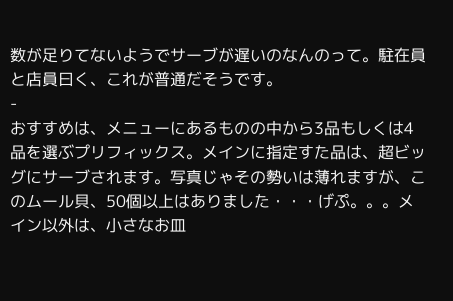数が足りてないようでサーブが遅いのなんのって。駐在員と店員曰く、これが普通だそうです。
-
おすすめは、メニューにあるものの中から3品もしくは4品を選ぶプリフィックス。メインに指定すた品は、超ビッグにサーブされます。写真じゃその勢いは薄れますが、このムール貝、50個以上はありました・・・げぷ。。。メイン以外は、小さなお皿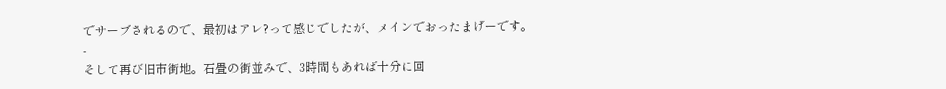でサーブされるので、最初はアレ?って感じでしたが、メインでおったまげーです。
-
そして再び旧市街地。石畳の街並みで、3時間もあれば十分に回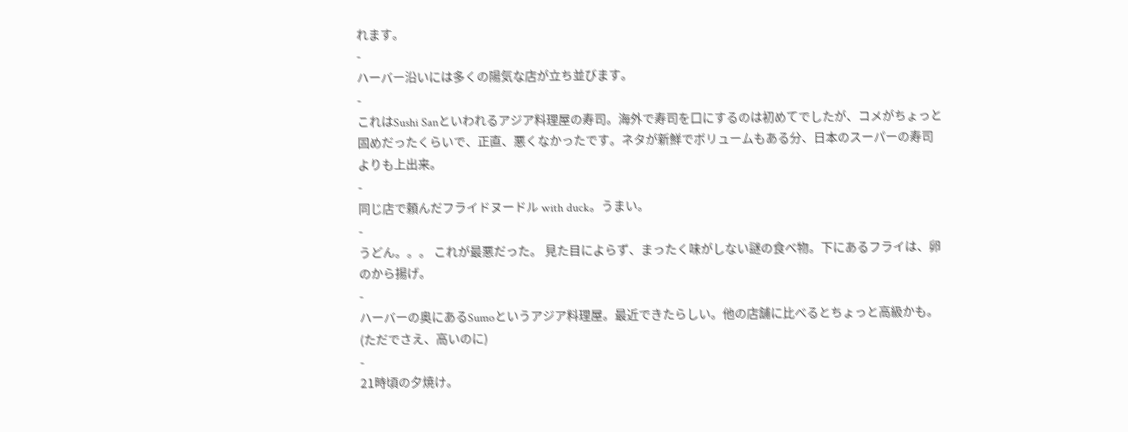れます。
-
ハーバー沿いには多くの陽気な店が立ち並びます。
-
これはSushi Sanといわれるアジア料理屋の寿司。海外で寿司を口にするのは初めてでしたが、コメがちょっと固めだったくらいで、正直、悪くなかったです。ネタが新鮮でボリュームもある分、日本のスーパーの寿司よりも上出来。
-
同じ店で頼んだフライドヌードル with duck。うまい。
-
うどん。。。 これが最悪だった。 見た目によらず、まったく味がしない謎の食べ物。下にあるフライは、卵のから揚げ。
-
ハーバーの奥にあるSumoというアジア料理屋。最近できたらしい。他の店舗に比べるとちょっと高級かも。(ただでさえ、高いのに)
-
21時頃の夕焼け。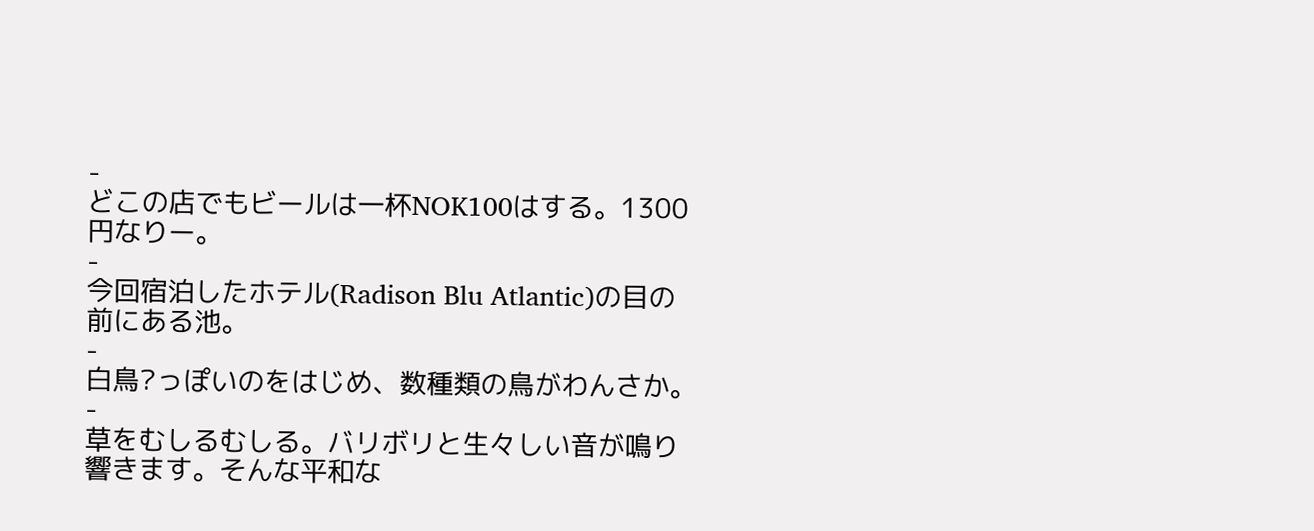-
どこの店でもビールは一杯NOK100はする。1300円なりー。
-
今回宿泊したホテル(Radison Blu Atlantic)の目の前にある池。
-
白鳥?っぽいのをはじめ、数種類の鳥がわんさか。
-
草をむしるむしる。バリボリと生々しい音が鳴り響きます。そんな平和な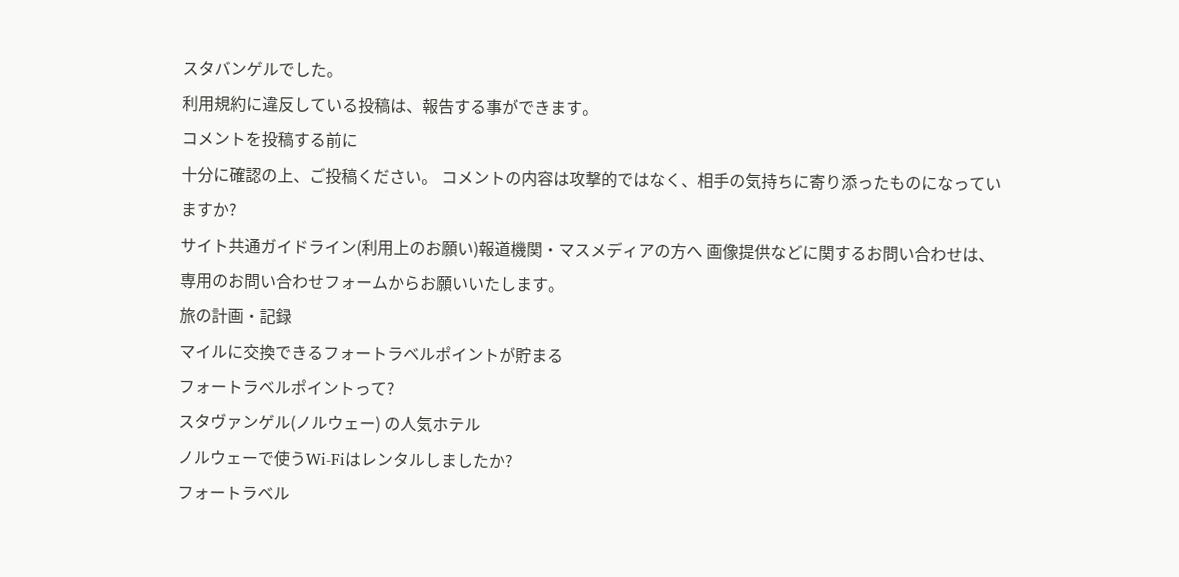スタバンゲルでした。
利用規約に違反している投稿は、報告する事ができます。
コメントを投稿する前に
十分に確認の上、ご投稿ください。 コメントの内容は攻撃的ではなく、相手の気持ちに寄り添ったものになっていますか?
サイト共通ガイドライン(利用上のお願い)報道機関・マスメディアの方へ 画像提供などに関するお問い合わせは、専用のお問い合わせフォームからお願いいたします。
旅の計画・記録
マイルに交換できるフォートラベルポイントが貯まる
フォートラベルポイントって?
スタヴァンゲル(ノルウェー) の人気ホテル
ノルウェーで使うWi-Fiはレンタルしましたか?
フォートラベル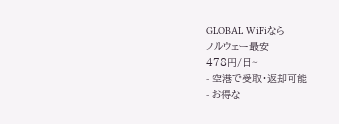GLOBAL WiFiなら
ノルウェー最安
478円/日~
- 空港で受取・返却可能
- お得な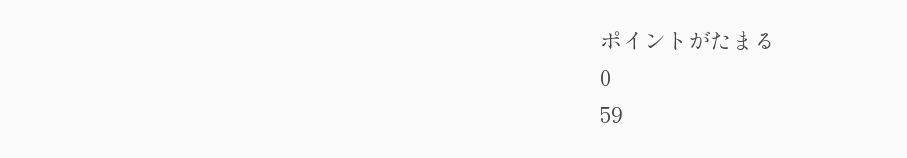ポイントがたまる
0
59